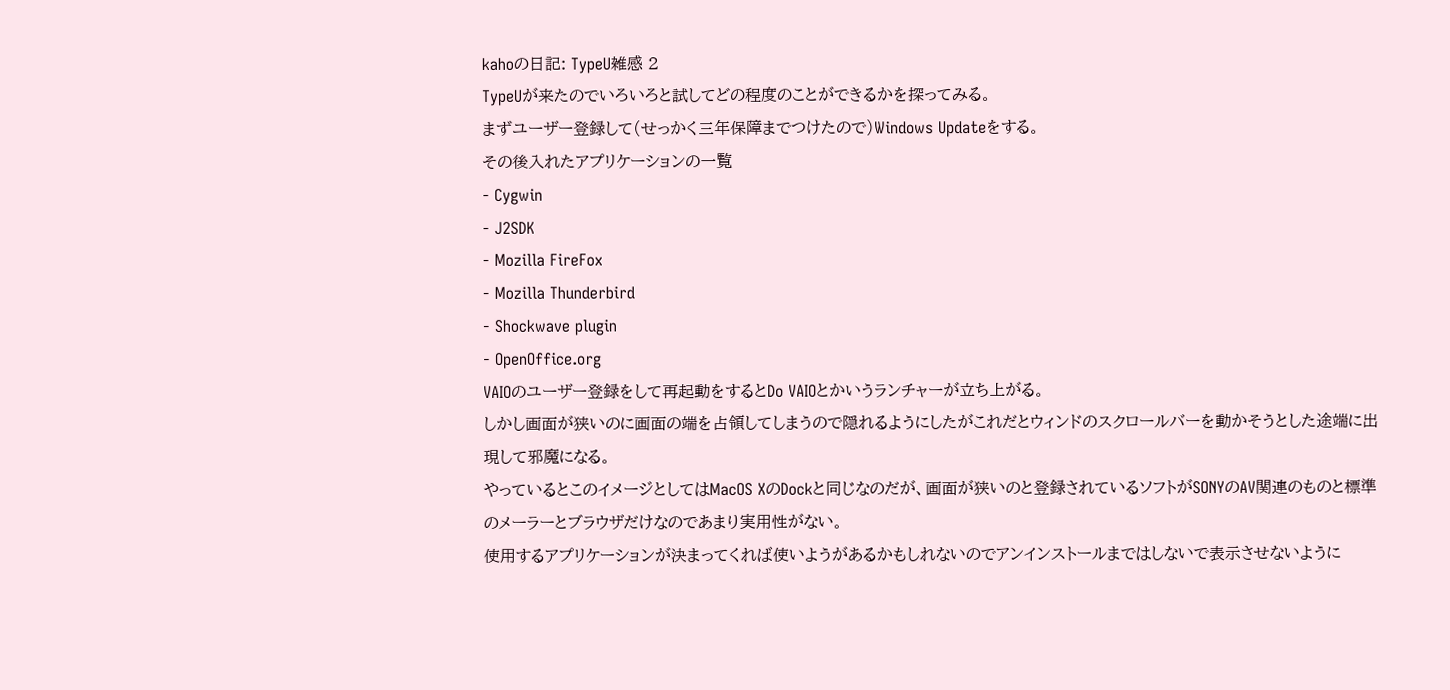kahoの日記: TypeU雑感 2
TypeUが来たのでいろいろと試してどの程度のことができるかを探ってみる。
まずユーザー登録して(せっかく三年保障までつけたので)Windows Updateをする。
その後入れたアプリケーションの一覧
- Cygwin
- J2SDK
- Mozilla FireFox
- Mozilla Thunderbird
- Shockwave plugin
- OpenOffice.org
VAIOのユーザー登録をして再起動をするとDo VAIOとかいうランチャーが立ち上がる。
しかし画面が狭いのに画面の端を占領してしまうので隠れるようにしたがこれだとウィンドのスクロールバーを動かそうとした途端に出現して邪魔になる。
やっているとこのイメージとしてはMacOS XのDockと同じなのだが、画面が狭いのと登録されているソフトがSONYのAV関連のものと標準のメーラーとブラウザだけなのであまり実用性がない。
使用するアプリケーションが決まってくれば使いようがあるかもしれないのでアンインストールまではしないで表示させないように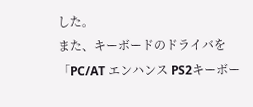した。
また、キーボードのドライバを「PC/AT エンハンス PS2キーボー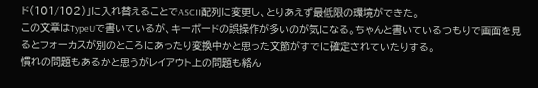ド(101/102)」に入れ替えることでASCII配列に変更し、とりあえず最低限の環境ができた。
この文章はTypeUで書いているが、キーボードの誤操作が多いのが気になる。ちゃんと書いているつもりで画面を見るとフォーカスが別のところにあったり変換中かと思った文節がすでに確定されていたりする。
慣れの問題もあるかと思うがレイアウト上の問題も絡ん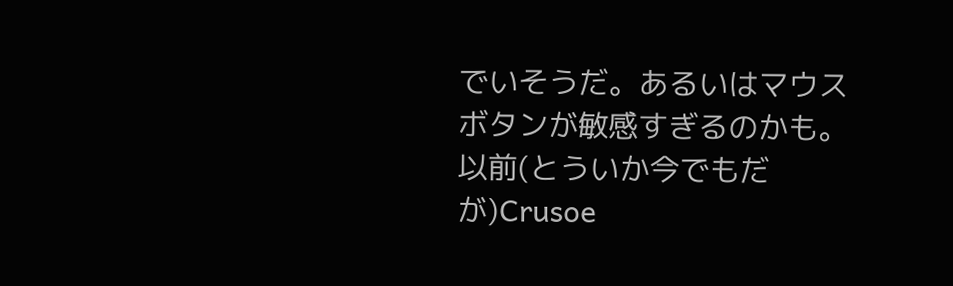でいそうだ。あるいはマウスボタンが敏感すぎるのかも。
以前(とういか今でもだが)Crusoe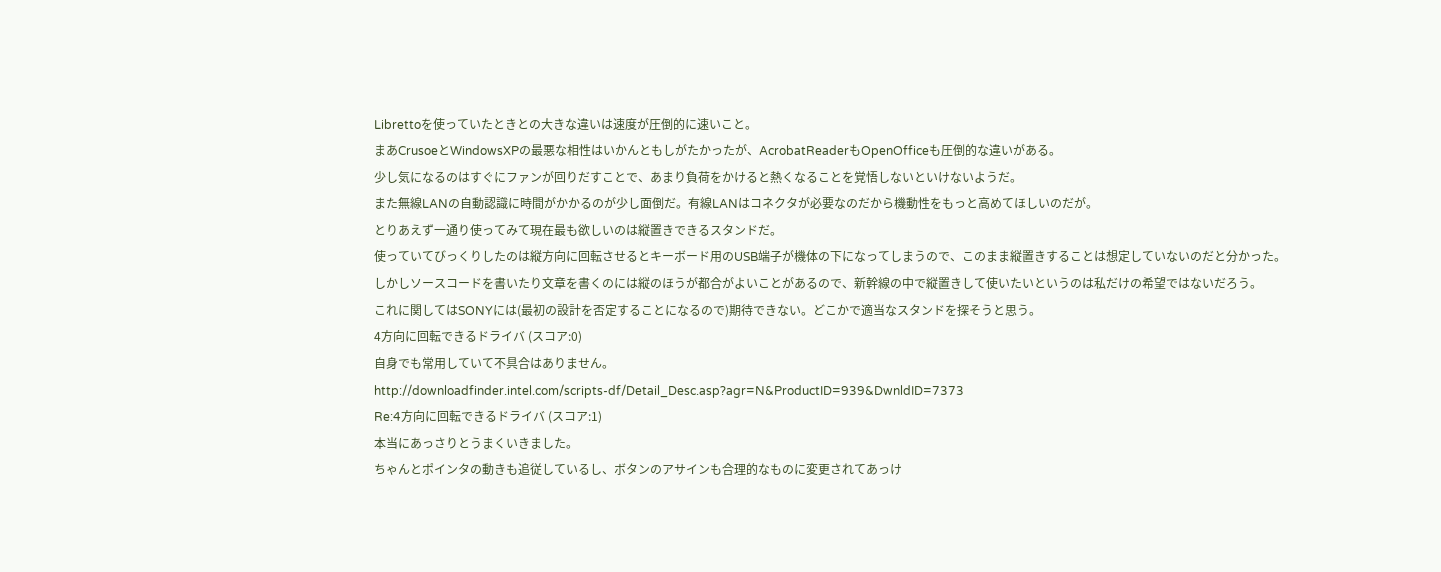Librettoを使っていたときとの大きな違いは速度が圧倒的に速いこと。
まあCrusoeとWindowsXPの最悪な相性はいかんともしがたかったが、AcrobatReaderもOpenOfficeも圧倒的な違いがある。
少し気になるのはすぐにファンが回りだすことで、あまり負荷をかけると熱くなることを覚悟しないといけないようだ。
また無線LANの自動認識に時間がかかるのが少し面倒だ。有線LANはコネクタが必要なのだから機動性をもっと高めてほしいのだが。
とりあえず一通り使ってみて現在最も欲しいのは縦置きできるスタンドだ。
使っていてびっくりしたのは縦方向に回転させるとキーボード用のUSB端子が機体の下になってしまうので、このまま縦置きすることは想定していないのだと分かった。
しかしソースコードを書いたり文章を書くのには縦のほうが都合がよいことがあるので、新幹線の中で縦置きして使いたいというのは私だけの希望ではないだろう。
これに関してはSONYには(最初の設計を否定することになるので)期待できない。どこかで適当なスタンドを探そうと思う。
4方向に回転できるドライバ (スコア:0)
自身でも常用していて不具合はありません。
http://downloadfinder.intel.com/scripts-df/Detail_Desc.asp?agr=N&ProductID=939&DwnldID=7373
Re:4方向に回転できるドライバ (スコア:1)
本当にあっさりとうまくいきました。
ちゃんとポインタの動きも追従しているし、ボタンのアサインも合理的なものに変更されてあっけ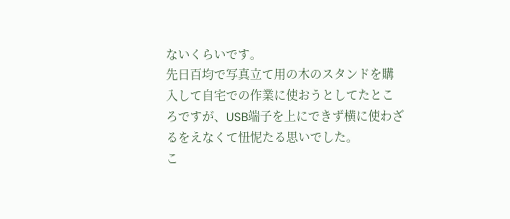ないくらいです。
先日百均で写真立て用の木のスタンドを購入して自宅での作業に使おうとしてたところですが、USB端子を上にできず横に使わざるをえなくて忸怩たる思いでした。
こ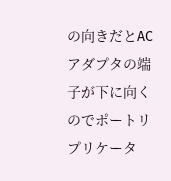の向きだとACアダプタの端子が下に向くのでポートリプリケータ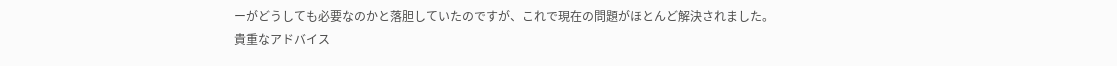ーがどうしても必要なのかと落胆していたのですが、これで現在の問題がほとんど解決されました。
貴重なアドバイス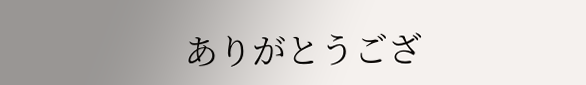ありがとうござ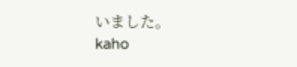いました。
kaho